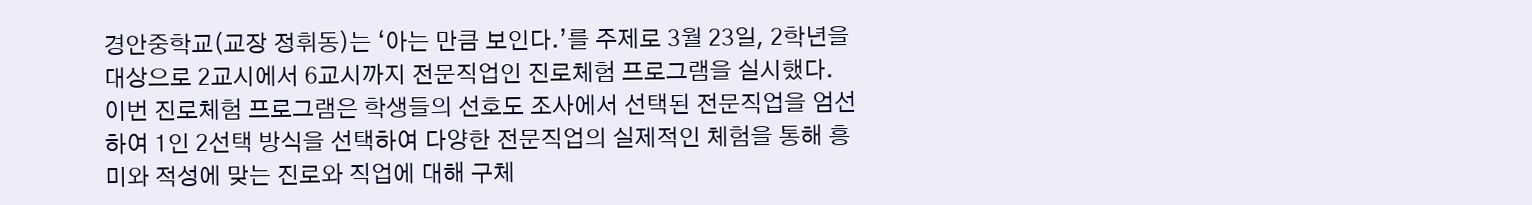경안중학교(교장 정휘동)는 ‘아는 만큼 보인다.’를 주제로 3월 23일, 2학년을 대상으로 2교시에서 6교시까지 전문직업인 진로체험 프로그램을 실시했다.
이번 진로체험 프로그램은 학생들의 선호도 조사에서 선택된 전문직업을 엄선하여 1인 2선택 방식을 선택하여 다양한 전문직업의 실제적인 체험을 통해 흥미와 적성에 맞는 진로와 직업에 대해 구체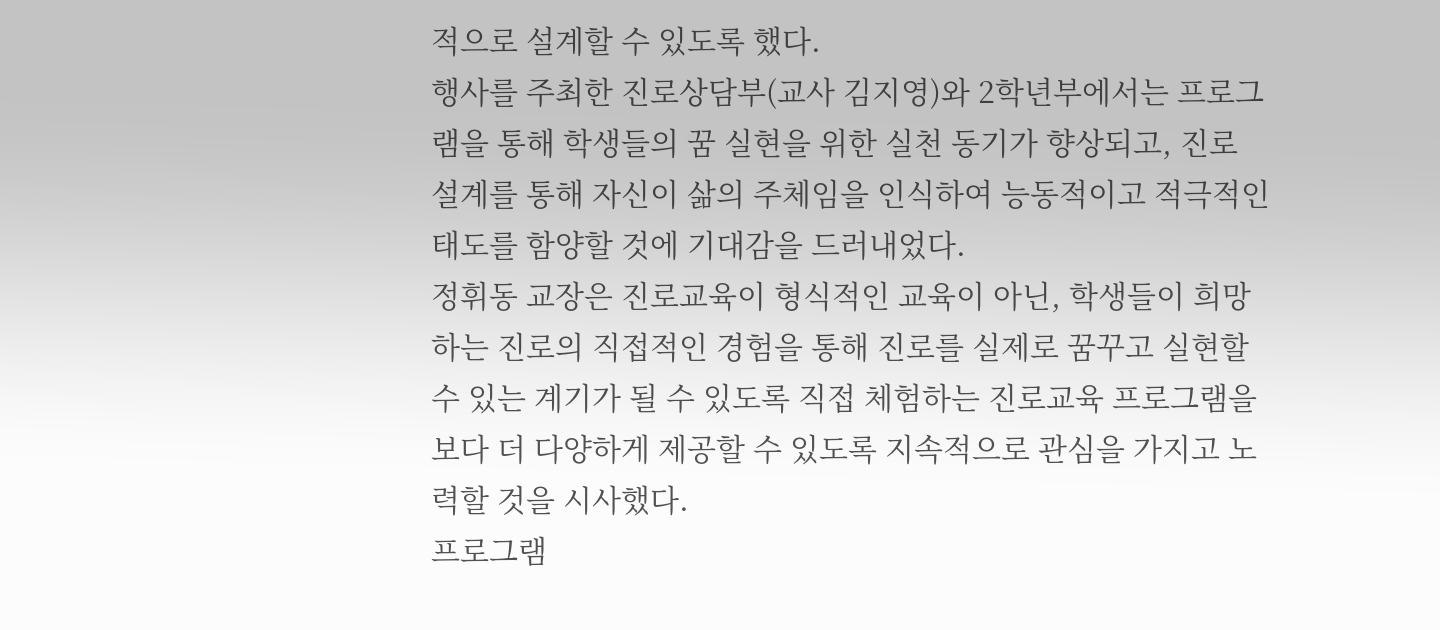적으로 설계할 수 있도록 했다.
행사를 주최한 진로상담부(교사 김지영)와 2학년부에서는 프로그램을 통해 학생들의 꿈 실현을 위한 실천 동기가 향상되고, 진로 설계를 통해 자신이 삶의 주체임을 인식하여 능동적이고 적극적인 태도를 함양할 것에 기대감을 드러내었다.
정휘동 교장은 진로교육이 형식적인 교육이 아닌, 학생들이 희망하는 진로의 직접적인 경험을 통해 진로를 실제로 꿈꾸고 실현할 수 있는 계기가 될 수 있도록 직접 체험하는 진로교육 프로그램을 보다 더 다양하게 제공할 수 있도록 지속적으로 관심을 가지고 노력할 것을 시사했다.
프로그램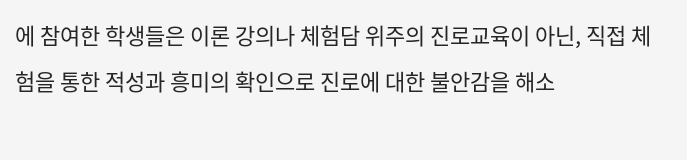에 참여한 학생들은 이론 강의나 체험담 위주의 진로교육이 아닌, 직접 체험을 통한 적성과 흥미의 확인으로 진로에 대한 불안감을 해소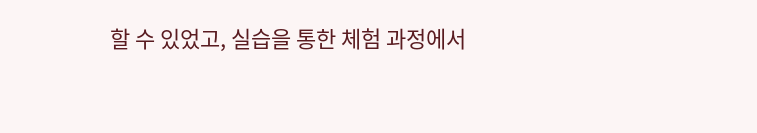할 수 있었고, 실습을 통한 체험 과정에서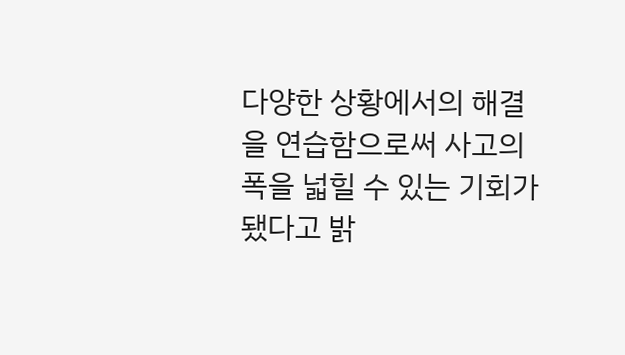다양한 상황에서의 해결을 연습함으로써 사고의 폭을 넓힐 수 있는 기회가 됐다고 밝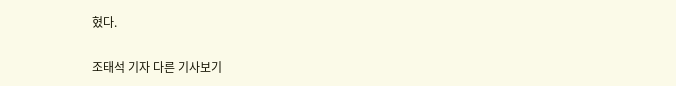혔다.


조태석 기자 다른 기사보기